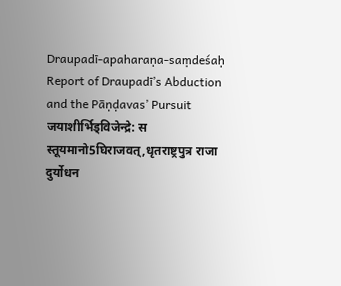Draupadī-apaharaṇa-saṃdeśaḥ
Report of Draupadī’s Abduction and the Pāṇḍavas’ Pursuit
जयाशीर्भिड्विजेन्द्रे: स स्तूयमानो5घिराजवत्,धृतराष्ट्रपुत्र राजा दुर्योधन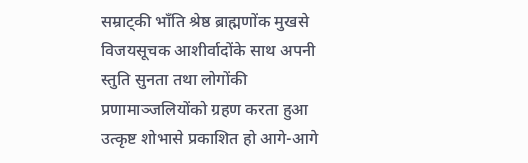सम्राट्की भाँति श्रेष्ठ ब्राह्मणोंक मुखसे विजयसूचक आशीर्वादोंके साथ अपनी स्तुति सुनता तथा लोगोंकी प्रणामाञ्जलियोंको ग्रहण करता हुआ उत्कृष्ट शोभासे प्रकाशित हो आगे-आगे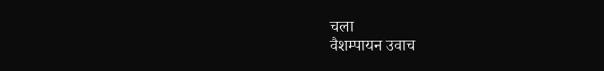चला
वैशम्पायन उवाच